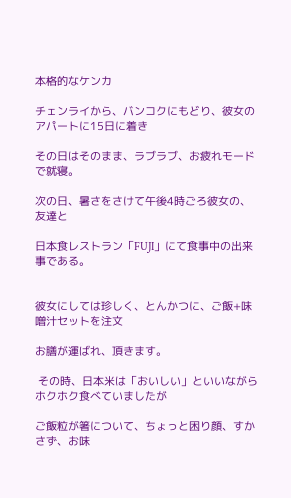本格的なケンカ

チェンライから、バンコクにもどり、彼女のアパートに15日に着き

その日はそのまま、ラブラブ、お疲れモードで就寝。

次の日、暑さをさけて午後4時ごろ彼女の、友達と

日本食レストラン「FUJI」にて食事中の出来事である。


彼女にしては珍しく、とんかつに、ご飯+味噌汁セットを注文

お膳が運ばれ、頂きます。

 その時、日本米は「おいしい」といいながらホクホク食べていましたが

ご飯粒が箸について、ちょっと困り顔、すかさず、お味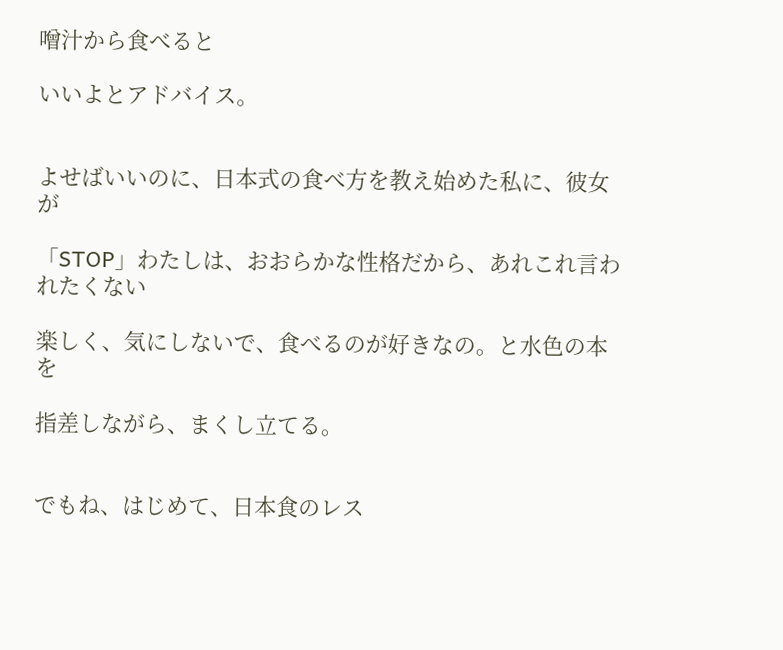噌汁から食べると

いいよとアドバイス。


よせばいいのに、日本式の食べ方を教え始めた私に、彼女が

「STOP」わたしは、おおらかな性格だから、あれこれ言われたくない

楽しく、気にしないで、食べるのが好きなの。と水色の本を

指差しながら、まくし立てる。


でもね、はじめて、日本食のレス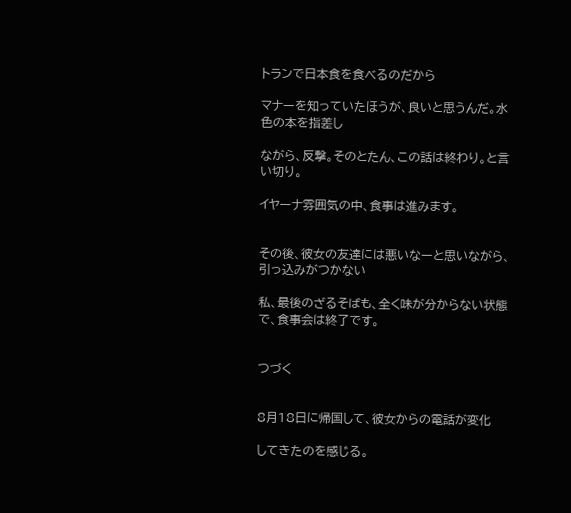トランで日本食を食べるのだから

マナーを知っていたほうが、良いと思うんだ。水色の本を指差し

ながら、反撃。そのとたん、この話は終わり。と言い切り。

イヤーナ雰囲気の中、食事は進みます。


その後、彼女の友達には悪いなーと思いながら、引っ込みがつかない

私、最後のざるそばも、全く味が分からない状態で、食事会は終了です。


つづく


8月18日に帰国して、彼女からの電話が変化

してきたのを感じる。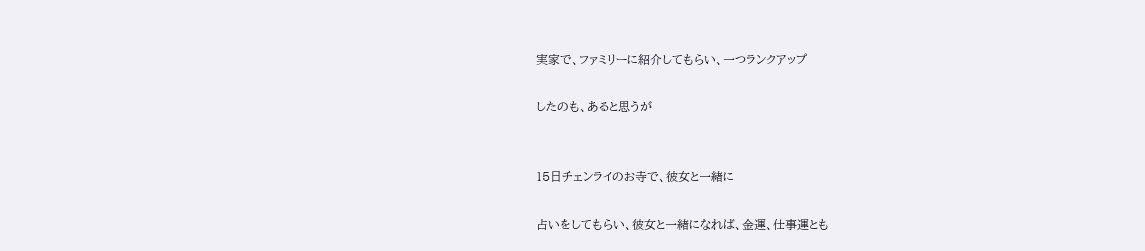実家で、ファミリーに紹介してもらい、一つランクアップ

したのも、あると思うが


15日チェンライのお寺で、彼女と一緒に

占いをしてもらい、彼女と一緒になれば、金運、仕事運とも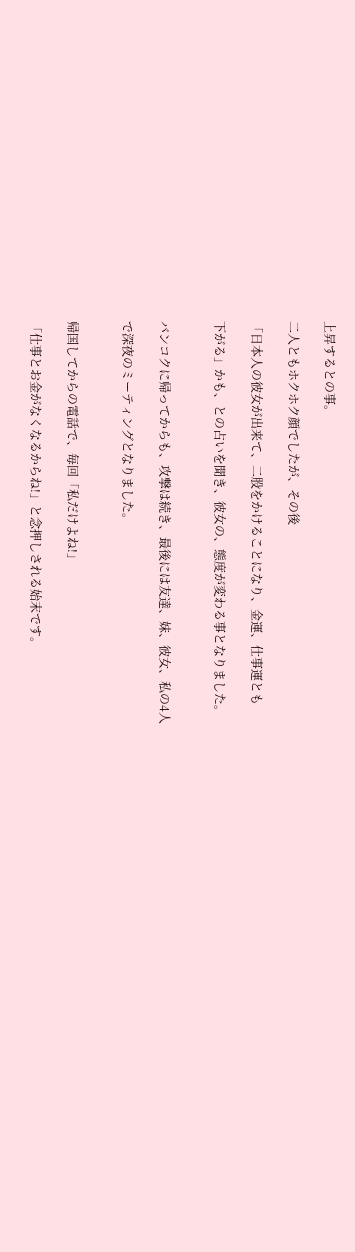上昇するとの事。

二人ともホクホク顔でしたが、その後

「日本人の彼女が出来て、二股をかけることになり、金運、仕事運とも

下がる」かも、との占いを聞き、彼女の、態度が変わる事となりました。


バンコクに帰ってからも、攻撃は続き、最後には友達、妹、彼女、私の4人

で深夜のミーティングとなりました。


帰国してからの電話で、毎回「私だけよね!」

「仕事とお金がなくなるからね!」と念押しされる始末です。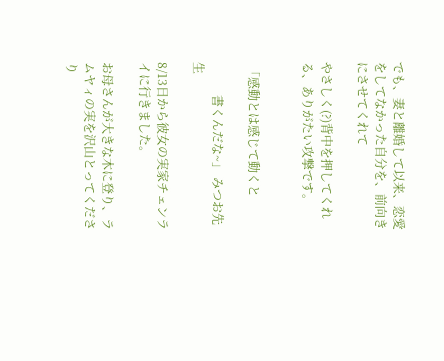でも、妻と離婚して以来、恋愛をしてなかった自分を、前向きにさせてくれて

やさしく(?)背中を押してくれる、ありがたい攻撃です。


 「感動とは感じて動くと

           書くんだな~」 みつお先生

8/13日から彼女の実家チェンライに行きました。

お母さんが大きな木に登り、ラムヤィの実を沢山とってくださり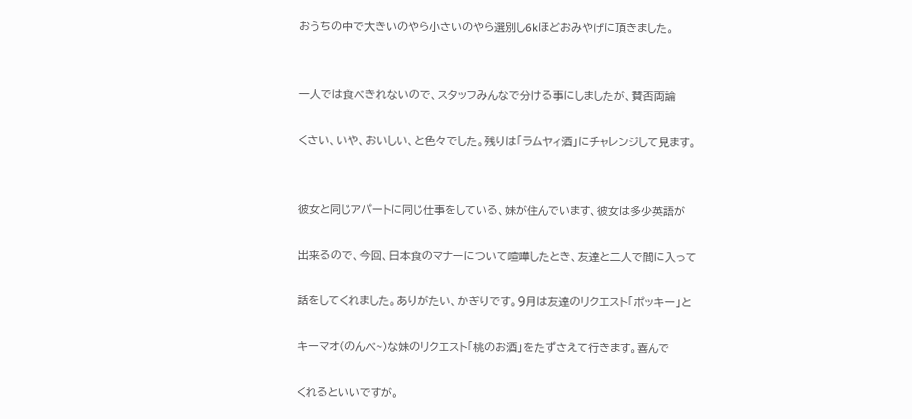おうちの中で大きいのやら小さいのやら選別し6kほどおみやげに頂きました。


一人では食べきれないので、スタッフみんなで分ける事にしましたが、賛否両論

くさい、いや、おいしい、と色々でした。残りは「ラムヤィ酒」にチャレンジして見ます。


彼女と同じアパートに同じ仕事をしている、妹が住んでいます、彼女は多少英語が

出来るので、今回、日本食のマナーについて喧嘩したとき、友達と二人で間に入って

話をしてくれました。ありがたい、かぎりです。9月は友達のリクエスト「ポッキー」と

キーマオ(のんべ~)な妹のリクエスト「桃のお酒」をたずさえて行きます。喜んで

くれるといいですが。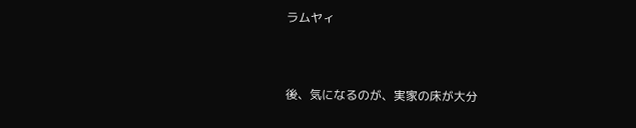ラムヤィ


後、気になるのが、実家の床が大分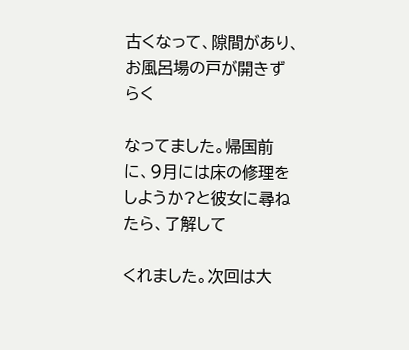古くなって、隙間があり、お風呂場の戸が開きずらく

なってました。帰国前に、9月には床の修理をしようか?と彼女に尋ねたら、了解して

くれました。次回は大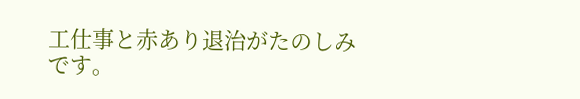工仕事と赤あり退治がたのしみです。